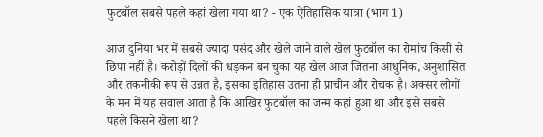फुटबॉल सबसे पहले कहां खेला गया था? - एक ऐतिहासिक यात्रा (भाग 1)

आज दुनिया भर में सबसे ज्यादा पसंद और खेले जाने वाले खेल फुटबॉल का रोमांच किसी से छिपा नहीं है। करोड़ों दिलों की धड़कन बन चुका यह खेल आज जितना आधुनिक, अनुशासित और तकनीकी रूप से उन्नत है, इसका इतिहास उतना ही प्राचीन और रोचक है। अक्सर लोगों के मन में यह सवाल आता है कि आखिर फुटबॉल का जन्म कहां हुआ था और इसे सबसे पहले किसने खेला था?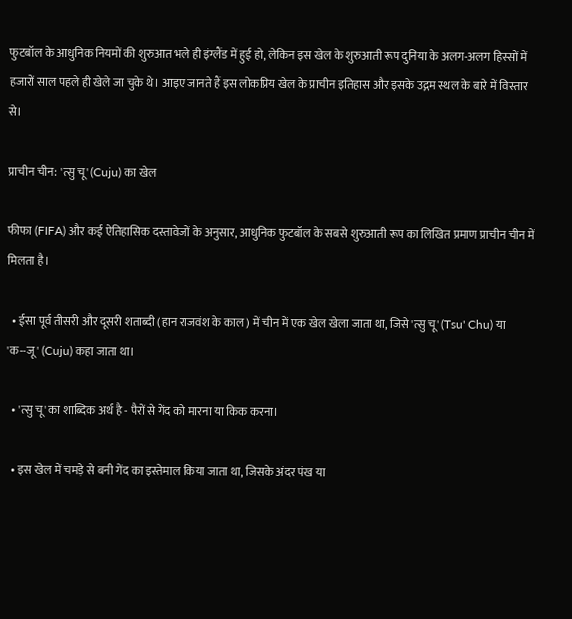फुटबॉल के आधुनिक नियमों की शुरुआत भले ही इंग्लैंड में हुई हो, लेकिन इस खेल के शुरुआती रूप दुनिया के अलग-अलग हिस्सों में हजारों साल पहले ही खेले जा चुके थे। आइए जानते हैं इस लोकप्रिय खेल के प्राचीन इतिहास और इसके उद्गम स्थल के बारे में विस्तार से।

प्राचीन चीन: 'त्सु चू' (Cuju) का खेल

फीफा (FIFA) और कई ऐतिहासिक दस्तावेजों के अनुसार, आधुनिक फुटबॉल के सबसे शुरुआती रूप का लिखित प्रमाण प्राचीन चीन में मिलता है।

  • ईसा पूर्व तीसरी और दूसरी शताब्दी (हान राजवंश के काल) में चीन में एक खेल खेला जाता था, जिसे 'त्सु चू' (Tsu' Chu) या 'क--जू' (Cuju) कहा जाता था।

  • 'त्सु चू' का शाब्दिक अर्थ है - पैरों से गेंद को मारना या किक करना।

  • इस खेल में चमड़े से बनी गेंद का इस्तेमाल किया जाता था, जिसके अंदर पंख या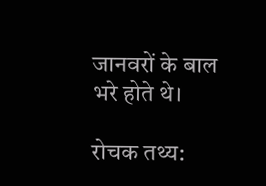जानवरों के बाल भरे होते थे।

रोचक तथ्य: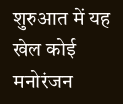शुरुआत में यह खेल कोई मनोरंजन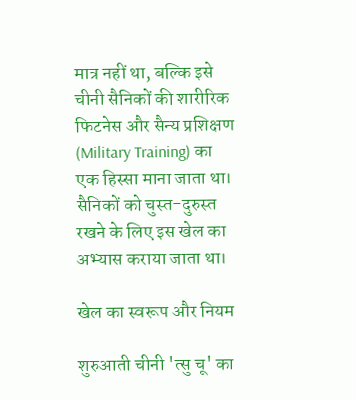मात्र नहीं था, बल्कि इसे चीनी सैनिकों की शारीरिक फिटनेस और सैन्य प्रशिक्षण (Military Training) का एक हिस्सा माना जाता था। सैनिकों को चुस्त-दुरुस्त रखने के लिए इस खेल का अभ्यास कराया जाता था।

खेल का स्वरूप और नियम

शुरुआती चीनी 'त्सु चू' का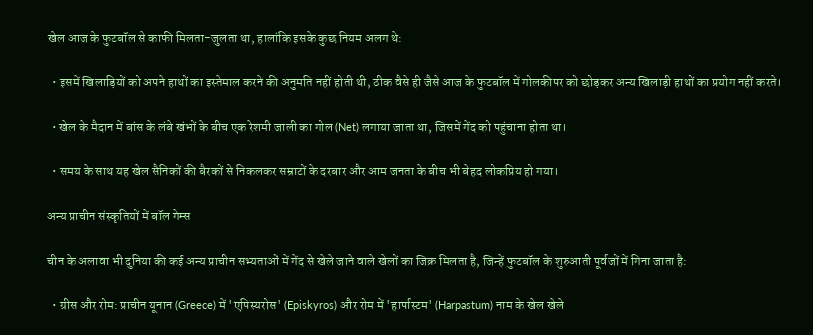खेल आज के फुटबॉल से काफी मिलता-जुलता था, हालांकि इसके कुछ नियम अलग थे:

  • इसमें खिलाड़ियों को अपने हाथों का इस्तेमाल करने की अनुमति नहीं होती थी, ठीक वैसे ही जैसे आज के फुटबॉल में गोलकीपर को छोड़कर अन्य खिलाड़ी हाथों का प्रयोग नहीं करते।

  • खेल के मैदान में बांस के लंबे खंभों के बीच एक रेशमी जाली का गोल (Net) लगाया जाता था, जिसमें गेंद को पहुंचाना होता था।

  • समय के साथ यह खेल सैनिकों की बैरकों से निकलकर सम्राटों के दरबार और आम जनता के बीच भी बेहद लोकप्रिय हो गया।

अन्य प्राचीन संस्कृतियों में बॉल गेम्स

चीन के अलावा भी दुनिया की कई अन्य प्राचीन सभ्यताओं में गेंद से खेले जाने वाले खेलों का जिक्र मिलता है, जिन्हें फुटबॉल के शुरुआती पूर्वजों में गिना जाता है:

  • ग्रीस और रोम: प्राचीन यूनान (Greece) में 'एपिस्यरोस' (Episkyros) और रोम में 'हार्पास्टम' (Harpastum) नाम के खेल खेले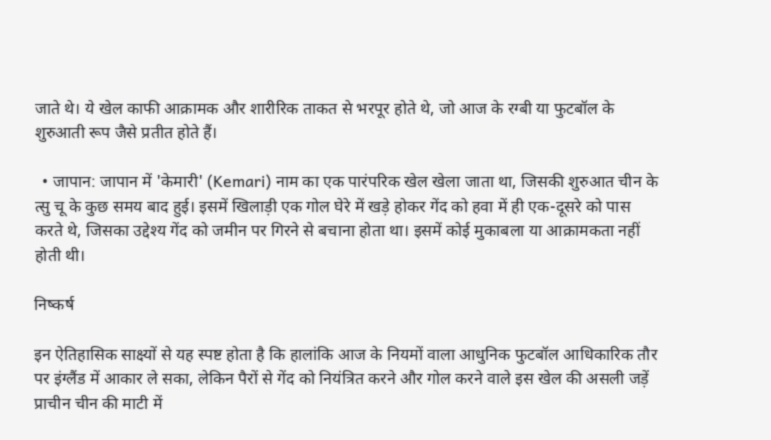जाते थे। ये खेल काफी आक्रामक और शारीरिक ताकत से भरपूर होते थे, जो आज के रग्बी या फुटबॉल के शुरुआती रूप जैसे प्रतीत होते हैं।

  • जापान: जापान में 'केमारी' (Kemari) नाम का एक पारंपरिक खेल खेला जाता था, जिसकी शुरुआत चीन के त्सु चू के कुछ समय बाद हुई। इसमें खिलाड़ी एक गोल घेरे में खड़े होकर गेंद को हवा में ही एक-दूसरे को पास करते थे, जिसका उद्देश्य गेंद को जमीन पर गिरने से बचाना होता था। इसमें कोई मुकाबला या आक्रामकता नहीं होती थी।

निष्कर्ष

इन ऐतिहासिक साक्ष्यों से यह स्पष्ट होता है कि हालांकि आज के नियमों वाला आधुनिक फुटबॉल आधिकारिक तौर पर इंग्लैंड में आकार ले सका, लेकिन पैरों से गेंद को नियंत्रित करने और गोल करने वाले इस खेल की असली जड़ें प्राचीन चीन की माटी में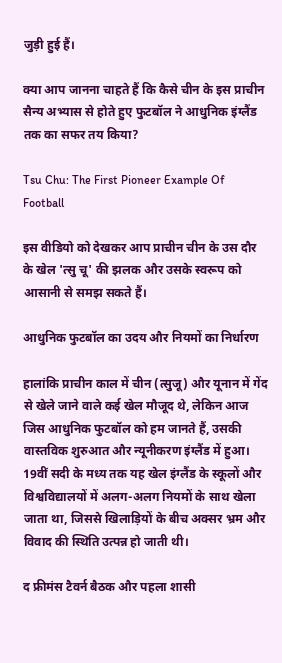जुड़ी हुई हैं।

क्या आप जानना चाहते हैं कि कैसे चीन के इस प्राचीन सैन्य अभ्यास से होते हुए फुटबॉल ने आधुनिक इंग्लैंड तक का सफर तय किया?

Tsu Chu: The First Pioneer Example Of Football

इस वीडियो को देखकर आप प्राचीन चीन के उस दौर के खेल 'त्सु चू' की झलक और उसके स्वरूप को आसानी से समझ सकते हैं।

आधुनिक फुटबॉल का उदय और नियमों का निर्धारण

हालांकि प्राचीन काल में चीन (त्सुजू) और यूनान में गेंद से खेले जाने वाले कई खेल मौजूद थे, लेकिन आज जिस आधुनिक फुटबॉल को हम जानते हैं, उसकी वास्तविक शुरुआत और न्यूनीकरण इंग्लैंड में हुआ। 19वीं सदी के मध्य तक यह खेल इंग्लैंड के स्कूलों और विश्वविद्यालयों में अलग-अलग नियमों के साथ खेला जाता था, जिससे खिलाड़ियों के बीच अक्सर भ्रम और विवाद की स्थिति उत्पन्न हो जाती थी।

द फ्रीमंस टैवर्न बैठक और पहला शासी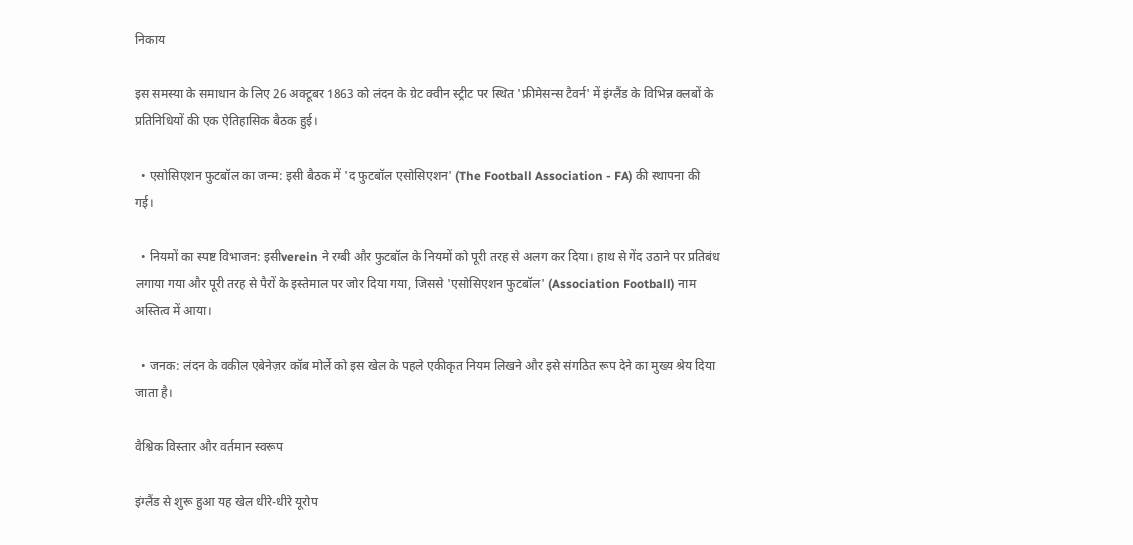निकाय

इस समस्या के समाधान के लिए 26 अक्टूबर 1863 को लंदन के ग्रेट क्वीन स्ट्रीट पर स्थित 'फ्रीमेसन्स टैवर्न' में इंग्लैंड के विभिन्न क्लबों के प्रतिनिधियों की एक ऐतिहासिक बैठक हुई।

  • एसोसिएशन फुटबॉल का जन्म: इसी बैठक में 'द फुटबॉल एसोसिएशन' (The Football Association - FA) की स्थापना की गई।

  • नियमों का स्पष्ट विभाजन: इसीverein ने रग्बी और फुटबॉल के नियमों को पूरी तरह से अलग कर दिया। हाथ से गेंद उठाने पर प्रतिबंध लगाया गया और पूरी तरह से पैरों के इस्तेमाल पर जोर दिया गया, जिससे 'एसोसिएशन फुटबॉल' (Association Football) नाम अस्तित्व में आया।

  • जनक: लंदन के वकील एबेनेज़र कॉब मोर्ले को इस खेल के पहले एकीकृत नियम लिखने और इसे संगठित रूप देने का मुख्य श्रेय दिया जाता है।

वैश्विक विस्तार और वर्तमान स्वरूप

इंग्लैंड से शुरू हुआ यह खेल धीरे-धीरे यूरोप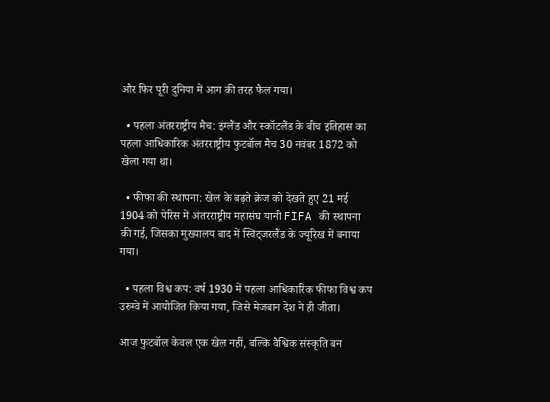और फिर पूरी दुनिया में आग की तरह फैल गया।

  • पहला अंतरराष्ट्रीय मैच: इंग्लैंड और स्कॉटलैंड के बीच इतिहास का पहला आधिकारिक अंतरराष्ट्रीय फुटबॉल मैच 30 नवंबर 1872 को खेला गया था।

  • फीफा की स्थापना: खेल के बढ़ते क्रेज को देखते हुए 21 मई 1904 को पेरिस में अंतरराष्ट्रीय महासंघ यानी FIFA की स्थापना की गई, जिसका मुख्यालय बाद में स्विट्जरलैंड के ज्यूरिख में बनाया गया।

  • पहला विश्व कप: वर्ष 1930 में पहला आधिकारिक फीफा विश्व कप उरुग्वे में आयोजित किया गया, जिसे मेजबान देश ने ही जीता।

आज फुटबॉल केवल एक खेल नहीं, बल्कि वैश्विक संस्कृति बन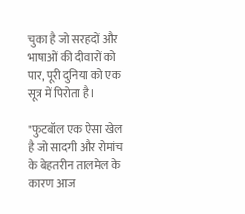चुका है जो सरहदों और भाषाओं की दीवारों को पार, पूरी दुनिया को एक सूत्र में पिरोता है।

"फुटबॉल एक ऐसा खेल है जो सादगी और रोमांच के बेहतरीन तालमेल के कारण आज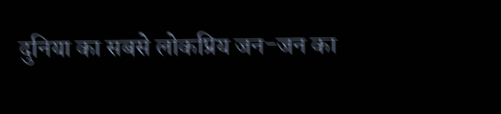दुनिया का सबसे लोकप्रिय जन-जन का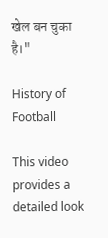खेल बन चुका है।"

History of Football

This video provides a detailed look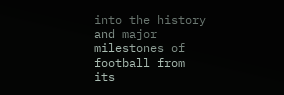into the history and major milestones of football from its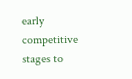early competitive stages to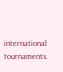international tournaments.